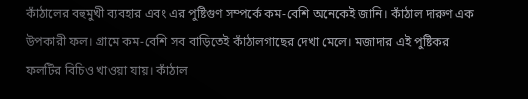কাঁঠালের বহুমুখী ব্যবহার এবং এর পুষ্টিগুণ সম্পর্কে কম-বেশি অনেকেই জানি। কাঁঠাল দারুণ এক উপকারী ফল। গ্রামে কম-বেশি সব বাড়িতেই কাঁঠালগাছের দেখা মেলে। মজাদার এই পুষ্টিকর ফলটির বিচিও খাওয়া যায়। কাঁঠাল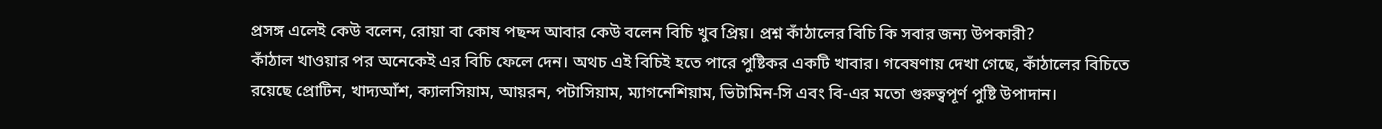প্রসঙ্গ এলেই কেউ বলেন, রোয়া বা কোষ পছন্দ আবার কেউ বলেন বিচি খুব প্রিয়। প্রশ্ন কাঁঠালের বিচি কি সবার জন্য উপকারী?
কাঁঠাল খাওয়ার পর অনেকেই এর বিচি ফেলে দেন। অথচ এই বিচিই হতে পারে পুষ্টিকর একটি খাবার। গবেষণায় দেখা গেছে, কাঁঠালের বিচিতে রয়েছে প্রোটিন, খাদ্যআঁশ, ক্যালসিয়াম, আয়রন, পটাসিয়াম, ম্যাগনেশিয়াম, ভিটামিন-সি এবং বি-এর মতো গুরুত্বপূর্ণ পুষ্টি উপাদান।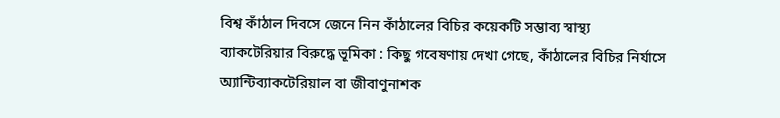বিশ্ব কাঁঠাল দিবসে জেনে নিন কাঁঠালের বিচির কয়েকটি সম্ভাব্য স্বাস্থ্য
ব্যাকটেরিয়ার বিরুদ্ধে ভূমিকা : কিছু গবেষণায় দেখা গেছে, কাঁঠালের বিচির নির্যাসে অ্যান্টিব্যাকটেরিয়াল বা জীবাণুনাশক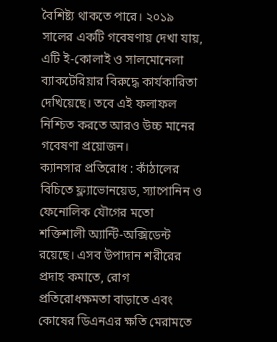বৈশিষ্ট্য থাকতে পারে। ২০১৯ সালের একটি গবেষণায় দেখা যায়, এটি ই-কোলাই ও সালমোনেলা ব্যাকটেরিয়ার বিরুদ্ধে কার্যকারিতা দেখিয়েছে। তবে এই ফলাফল নিশ্চিত করতে আরও উচ্চ মানের গবেষণা প্রয়োজন।
ক্যানসার প্রতিরোধ : কাঁঠালের বিচিতে ফ্ল্যাভোনয়েড, স্যাপোনিন ও ফেনোলিক যৌগের মতো শক্তিশালী অ্যান্টি-অক্সিডেন্ট রয়েছে। এসব উপাদান শরীরের প্রদাহ কমাতে, রোগ প্রতিরোধক্ষমতা বাড়াতে এবং কোষের ডিএনএর ক্ষতি মেরামতে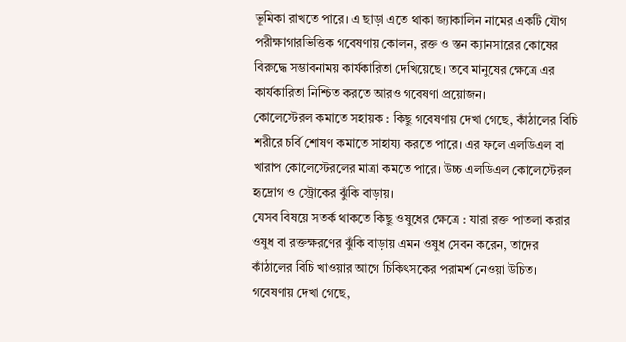ভূমিকা রাখতে পারে। এ ছাড়া এতে থাকা জ্যাকালিন নামের একটি যৌগ পরীক্ষাগারভিত্তিক গবেষণায় কোলন, রক্ত ও স্তন ক্যানসারের কোষের বিরুদ্ধে সম্ভাবনাময় কার্যকারিতা দেখিয়েছে। তবে মানুষের ক্ষেত্রে এর কার্যকারিতা নিশ্চিত করতে আরও গবেষণা প্রয়োজন।
কোলেস্টেরল কমাতে সহায়ক : কিছু গবেষণায় দেখা গেছে, কাঁঠালের বিচি শরীরে চর্বি শোষণ কমাতে সাহায্য করতে পারে। এর ফলে এলডিএল বা খারাপ কোলেস্টেরলের মাত্রা কমতে পারে। উচ্চ এলডিএল কোলেস্টেরল হৃদ্রোগ ও স্ট্রোকের ঝুঁকি বাড়ায়।
যেসব বিষয়ে সতর্ক থাকতে কিছু ওষুধের ক্ষেত্রে : যারা রক্ত পাতলা করার ওষুধ বা রক্তক্ষরণের ঝুঁকি বাড়ায় এমন ওষুধ সেবন করেন, তাদের কাঁঠালের বিচি খাওয়ার আগে চিকিৎসকের পরামর্শ নেওয়া উচিত। গবেষণায় দেখা গেছে,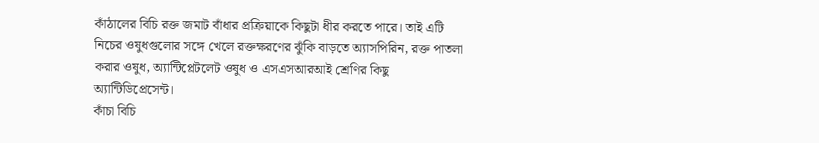কাঁঠালের বিচি রক্ত জমাট বাঁধার প্রক্রিয়াকে কিছুটা ধীর করতে পারে। তাই এটি নিচের ওষুধগুলোর সঙ্গে খেলে রক্তক্ষরণের ঝুঁকি বাড়তে অ্যাসপিরিন, রক্ত পাতলা করার ওষুধ, অ্যান্টিপ্লেটলেট ওষুধ ও এসএসআরআই শ্রেণির কিছু অ্যান্টিডিপ্রেসেন্ট।
কাঁচা বিচি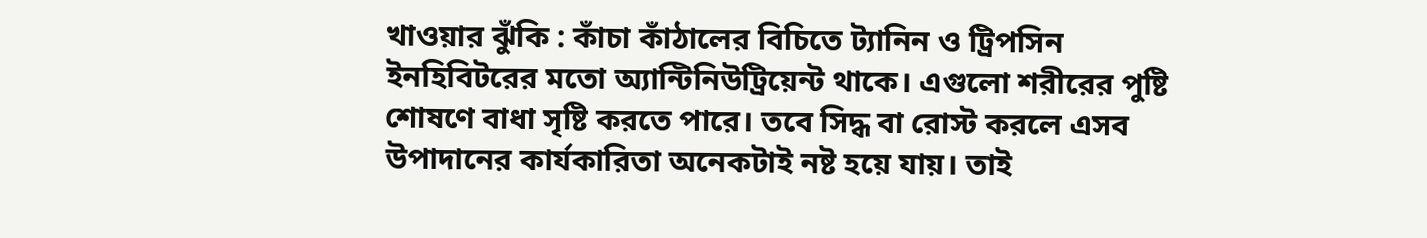খাওয়ার ঝুঁকি : কাঁচা কাঁঠালের বিচিতে ট্যানিন ও ট্রিপসিন ইনহিবিটরের মতো অ্যান্টিনিউট্রিয়েন্ট থাকে। এগুলো শরীরের পুষ্টি শোষণে বাধা সৃষ্টি করতে পারে। তবে সিদ্ধ বা রোস্ট করলে এসব উপাদানের কার্যকারিতা অনেকটাই নষ্ট হয়ে যায়। তাই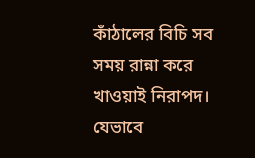কাঁঠালের বিচি সব সময় রান্না করে খাওয়াই নিরাপদ।
যেভাবে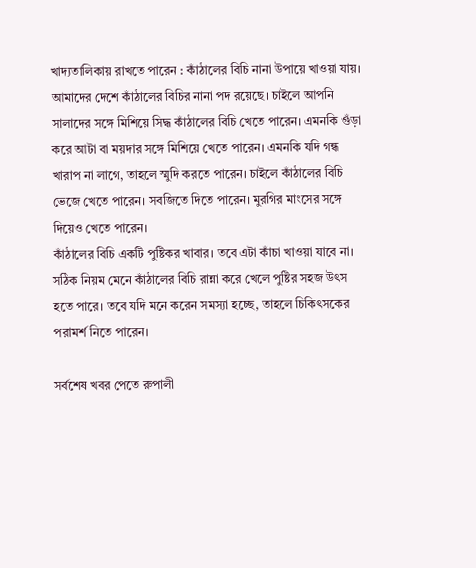খাদ্যতালিকায় রাখতে পারেন : কাঁঠালের বিচি নানা উপায়ে খাওয়া যায়। আমাদের দেশে কাঁঠালের বিচির নানা পদ রয়েছে। চাইলে আপনি সালাদের সঙ্গে মিশিয়ে সিদ্ধ কাঁঠালের বিচি খেতে পারেন। এমনকি গুঁড়া করে আটা বা ময়দার সঙ্গে মিশিয়ে খেতে পারেন। এমনকি যদি গন্ধ খারাপ না লাগে, তাহলে স্মুদি করতে পারেন। চাইলে কাঁঠালের বিচি ভেজে খেতে পারেন। সবজিতে দিতে পারেন। মুরগির মাংসের সঙ্গে দিয়েও খেতে পারেন।
কাঁঠালের বিচি একটি পুষ্টিকর খাবার। তবে এটা কাঁচা খাওয়া যাবে না। সঠিক নিয়ম মেনে কাঁঠালের বিচি রান্না করে খেলে পুষ্টির সহজ উৎস হতে পারে। তবে যদি মনে করেন সমস্যা হচ্ছে, তাহলে চিকিৎসকের পরামর্শ নিতে পারেন।

সর্বশেষ খবর পেতে রুপালী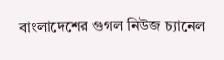বাংলাদেশের গুগল নিউজ চ্যানেল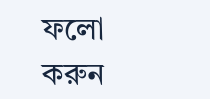ফলো করুন